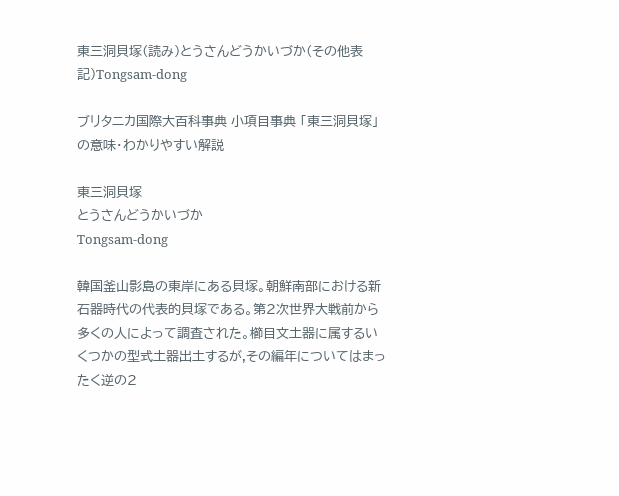東三洞貝塚(読み)とうさんどうかいづか(その他表記)Tongsam-dong

ブリタニカ国際大百科事典 小項目事典 「東三洞貝塚」の意味・わかりやすい解説

東三洞貝塚
とうさんどうかいづか
Tongsam-dong

韓国釜山影島の東岸にある貝塚。朝鮮南部における新石器時代の代表的貝塚である。第2次世界大戦前から多くの人によって調査された。櫛目文土器に属するいくつかの型式土器出土するが,その編年についてはまったく逆の2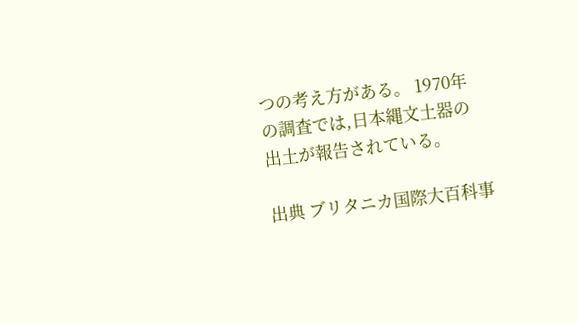つの考え方がある。 1970年の調査では,日本縄文土器の出土が報告されている。

出典 ブリタニカ国際大百科事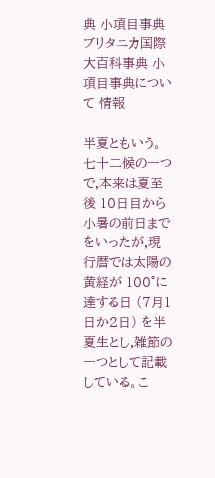典 小項目事典ブリタニカ国際大百科事典 小項目事典について 情報

半夏ともいう。七十二候の一つで,本来は夏至後 10日目から小暑の前日までをいったが,現行暦では太陽の黄経が 100°に達する日 (7月1日か2日) を半夏生とし,雑節の一つとして記載している。こ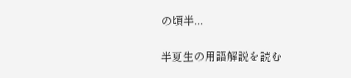の頃半...

半夏生の用語解説を読む